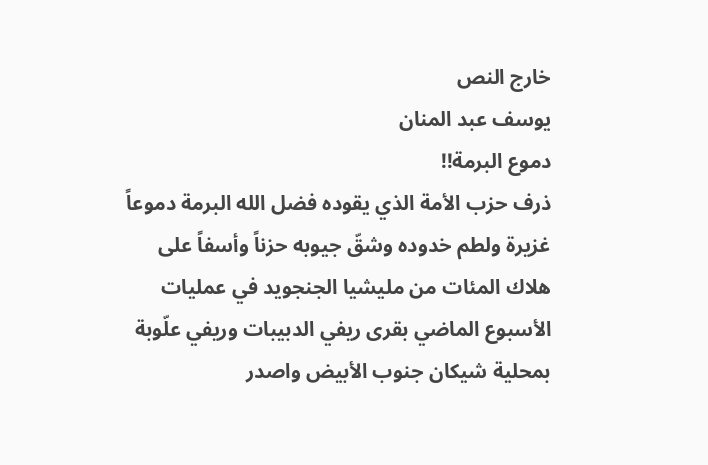خارج النص
يوسف عبد المنان
دموع البرمة!!
ذرف حزب الأمة الذي يقوده فضل الله البرمة دموعاً غزيرة ولطم خدوده وشقّ جيوبه حزناً وأسفاً على هلاك المئات من مليشيا الجنجويد في عمليات الأسبوع الماضي بقرى ريفي الدبيبات وريفي علّوبة بمحلية شيكان جنوب الأبيض واصدر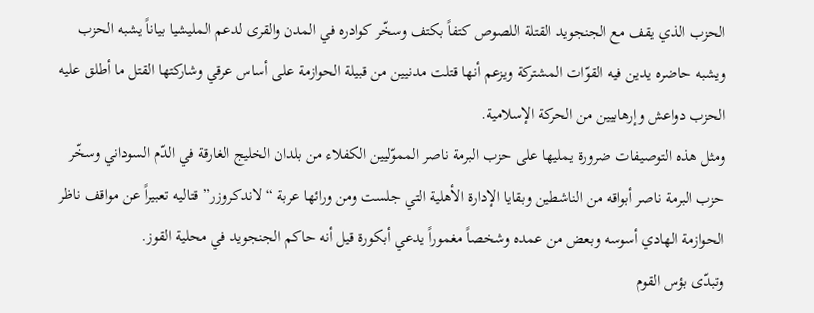الحزب الذي يقف مع الجنجويد القتلة اللصوص كتفاً بكتف وسخّر كوادره في المدن والقرى لدعم المليشيا بياناً يشبه الحزب ويشبه حاضره يدين فيه القوّات المشتركة ويزعم أنها قتلت مدنيين من قبيلة الحوازمة على أساس عرقي وشاركتها القتل ما أطلق عليه الحزب دواعش وإرهابيين من الحركة الإسلامية.
ومثل هذه التوصيفات ضرورة يمليها على حزب البرمة ناصر المموّليين الكفلاء من بلدان الخليج الغارقة في الدّم السوداني وسخّر حزب البرمة ناصر أبواقه من الناشطين وبقايا الإدارة الأهلية التي جلست ومن ورائها عربة “لاندكروزر” قتاليه تعبيراً عن مواقف ناظر الحوازمة الهادي أسوسه وبعض من عمده وشخصاً مغموراً يدعي أبكورة قيل أنه حاكم الجنجويد في محلية القوز.
وتبدّى بؤس القوم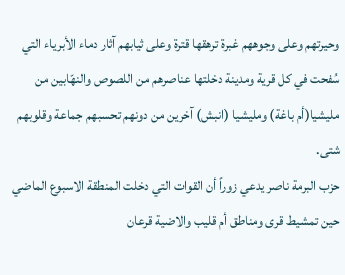وحيرتهم وعلى وجوههم غبرة ترهقها قترة وعلى ثيابهم آثار دماء الأبرياء التي سُفحت في كل قرية ومدينة دخلتها عناصرهم من اللصوص والنهّابين من مليشيا(أم باغة) ومليشيا (انبش) آخرين من دونهم تحسبهم جماعة وقلوبهم شتى.
حزب البرمة ناصر يدعي زوراً أن القوات التي دخلت المنطقة الاسبوع الماضي حين تمشيط قرى ومناطق أم قليب والاضية قرعان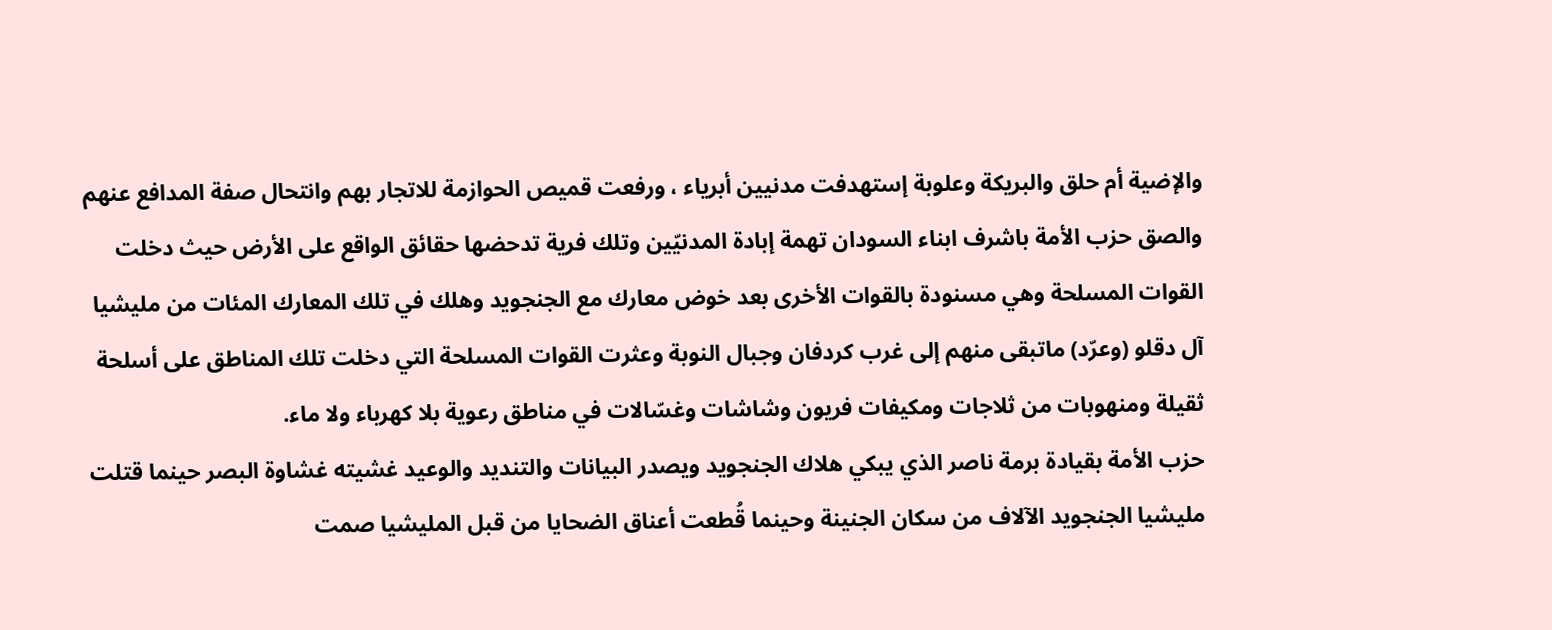والإضية أم حلق والبريكة وعلوبة إستهدفت مدنيين أبرياء ، ورفعت قميص الحوازمة للاتجار بهم وانتحال صفة المدافع عنهم والصق حزب الأمة باشرف ابناء السودان تهمة إبادة المدنيّين وتلك فرية تدحضها حقائق الواقع على الأرض حيث دخلت القوات المسلحة وهي مسنودة بالقوات الأخرى بعد خوض معارك مع الجنجويد وهلك في تلك المعارك المئات من مليشيا آل دقلو (وعرّد) ماتبقى منهم إلى غرب كردفان وجبال النوبة وعثرت القوات المسلحة التي دخلت تلك المناطق على أسلحة ثقيلة ومنهوبات من ثلاجات ومكيفات فريون وشاشات وغسّالات في مناطق رعوية بلا كهرباء ولا ماء.
حزب الأمة بقيادة برمة ناصر الذي يبكي هلاك الجنجويد ويصدر البيانات والتنديد والوعيد غشيته غشاوة البصر حينما قتلت مليشيا الجنجويد الآلاف من سكان الجنينة وحينما قُطعت أعناق الضحايا من قبل المليشيا صمت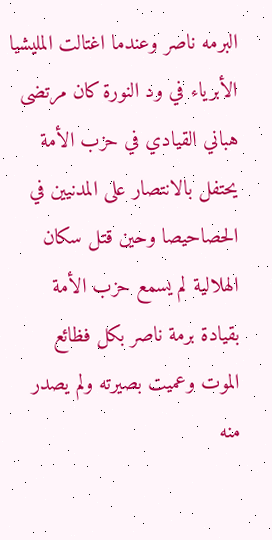البرمه ناصر وعندما اغتالت المليشيا الأبرياء في ود النورة كان مرتضى هباني القيادي في حزب الأمة يحتفل بالانتصار على المدنيين في الحصاحيصا وحين قتل سكان الهلالية لم يسمع حزب الأمة بقيادة برمة ناصر بكل فظائع الموت وعميت بصيرته ولم يصدر منه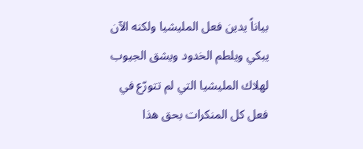بياناً يدين فعل المليشيا ولكنه الآن يبكي ويلطم الخدود ويشق الجيوب لهلاك المليشيا التي لم تتورّع في فعل كل المنكرات بحق هذا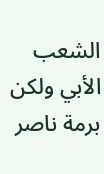الشعب الأبي ولكن برمة ناصر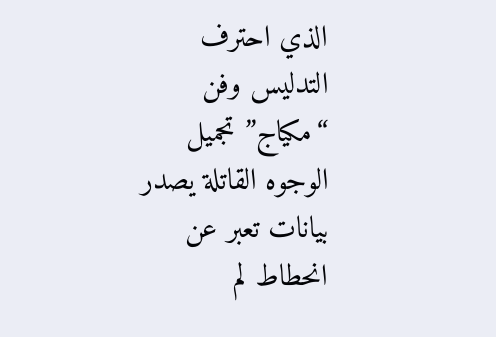الذي احترف التدليس وفن “مكياج” تجميل الوجوه القاتلة يصدر بيانات تعبر عن انحطاط لم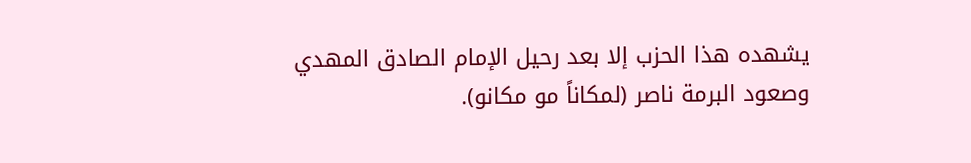يشهده هذا الحزب إلا بعد رحيل الإمام الصادق المهدي وصعود البرمة ناصر (لمكاناً مو مكانو).